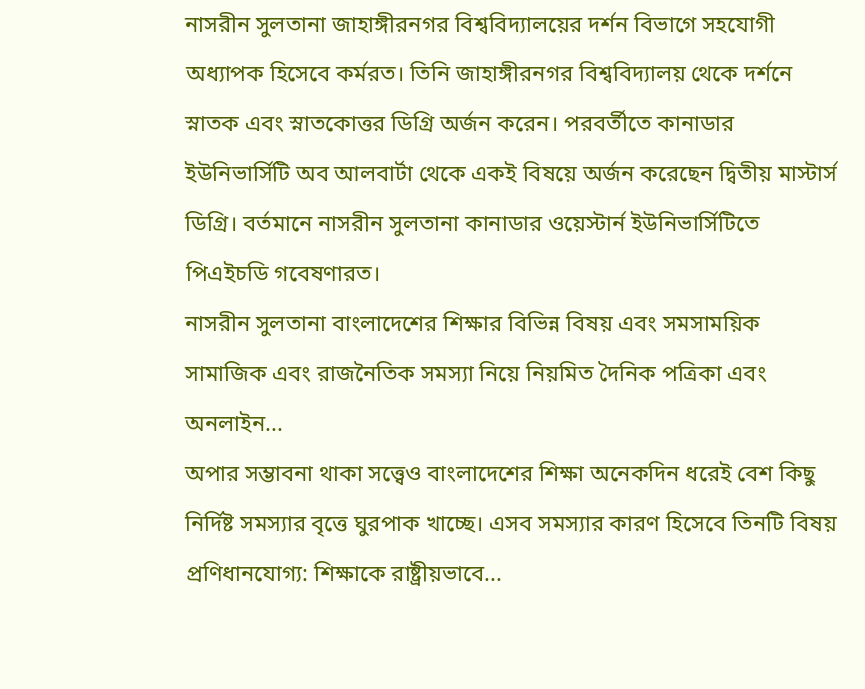নাসরীন সুলতানা জাহাঙ্গীরনগর বিশ্ববিদ্যালয়ের দর্শন বিভাগে সহযোগী অধ্যাপক হিসেবে কর্মরত। তিনি জাহাঙ্গীরনগর বিশ্ববিদ্যালয় থেকে দর্শনে স্নাতক এবং স্নাতকোত্তর ডিগ্রি অর্জন করেন। পরবর্তীতে কানাডার ইউনিভার্সিটি অব আলবার্টা থেকে একই বিষয়ে অর্জন করেছেন দ্বিতীয় মাস্টার্স ডিগ্রি। বর্তমানে নাসরীন সুলতানা কানাডার ওয়েস্টার্ন ইউনিভার্সিটিতে পিএইচডি গবেষণারত।
নাসরীন সুলতানা বাংলাদেশের শিক্ষার বিভিন্ন বিষয় এবং সমসাময়িক সামাজিক এবং রাজনৈতিক সমস্যা নিয়ে নিয়মিত দৈনিক পত্রিকা এবং অনলাইন...
অপার সম্ভাবনা থাকা সত্ত্বেও বাংলাদেশের শিক্ষা অনেকদিন ধরেই বেশ কিছু নির্দিষ্ট সমস্যার বৃত্তে ঘুরপাক খাচ্ছে। এসব সমস্যার কারণ হিসেবে তিনটি বিষয় প্রণিধানযোগ্য: শিক্ষাকে রাষ্ট্রীয়ভাবে...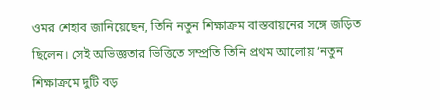ওমর শেহাব জানিয়েছেন, তিনি নতুন শিক্ষাক্রম বাস্তবায়নের সঙ্গে জড়িত ছিলেন। সেই অভিজ্ঞতার ভিত্তিতে সম্প্রতি তিনি প্রথম আলোয় ‘নতুন শিক্ষাক্রমে দুটি বড়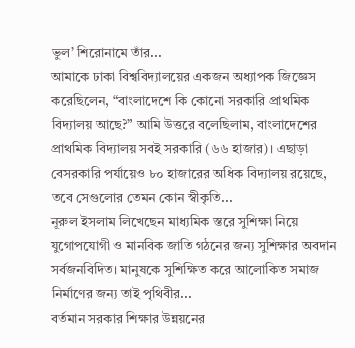ভুল’ শিরোনামে তাঁর...
আমাকে ঢাকা বিশ্ববিদ্যালয়ের একজন অধ্যাপক জিজ্ঞেস করেছিলেন, “বাংলাদেশে কি কোনো সরকারি প্রাথমিক বিদ্যালয় আছে?” আমি উত্তরে বলেছিলাম, বাংলাদেশের প্রাথমিক বিদ্যালয় সবই সরকারি (৬৬ হাজার)। এছাড়া বেসরকারি পর্যায়েও ৮০ হাজারের অধিক বিদ্যালয় রয়েছে, তবে সেগুলোর তেমন কোন স্বীকৃতি...
নূরুল ইসলাম লিখেছেন মাধ্যমিক স্তরে সুশিক্ষা নিয়ে
যুগোপযোগী ও মানবিক জাতি গঠনের জন্য সুশিক্ষার অবদান সর্বজনবিদিত। মানুষকে সুশিক্ষিত করে আলোকিত সমাজ নির্মাণের জন্য তাই পৃথিবীর...
বর্তমান সরকার শিক্ষার উন্নয়নের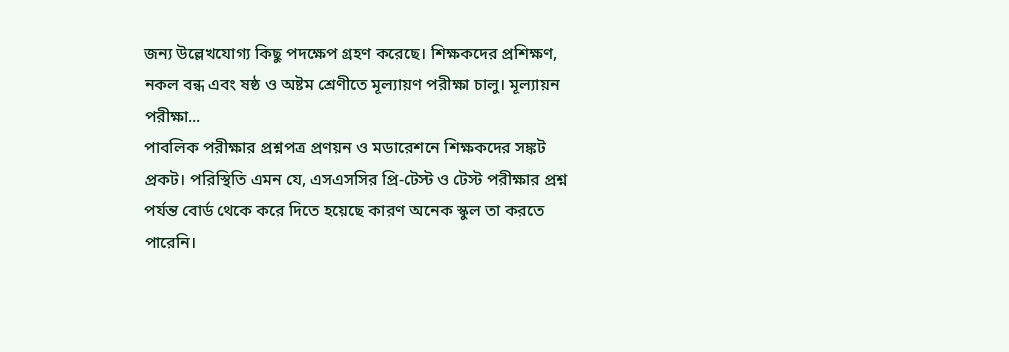জন্য উল্লেখযোগ্য কিছু পদক্ষেপ গ্রহণ করেছে। শিক্ষকদের প্রশিক্ষণ, নকল বন্ধ এবং ষষ্ঠ ও অষ্টম শ্রেণীতে মূল্যায়ণ পরীক্ষা চালু। মূল্যায়ন পরীক্ষা...
পাবলিক পরীক্ষার প্রশ্নপত্র প্রণয়ন ও মডারেশনে শিক্ষকদের সঙ্কট প্রকট। পরিস্থিতি এমন যে, এসএসসির প্রি-টেস্ট ও টেস্ট পরীক্ষার প্রশ্ন পর্যন্ত বোর্ড থেকে করে দিতে হয়েছে কারণ অনেক স্কুল তা করতে পারেনি।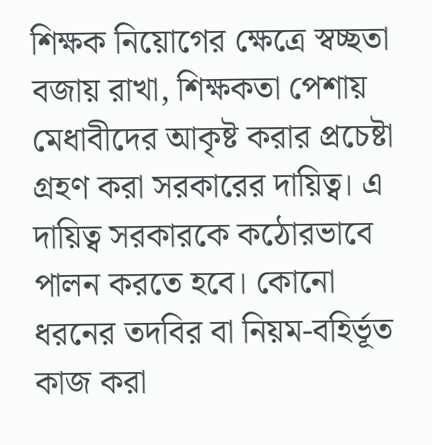শিক্ষক নিয়োগের ক্ষেত্রে স্বচ্ছতা বজায় রাখা, শিক্ষকতা পেশায় মেধাবীদের আকৃষ্ট করার প্রচেষ্টা গ্রহণ করা সরকারের দায়িত্ব। এ দায়িত্ব সরকারকে কঠোরভাবে পালন করতে হবে। কোনো ধরনের তদবির বা নিয়ম-বহির্ভূত কাজ করা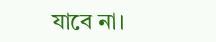যাবে না।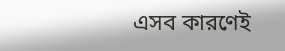এসব কারণেই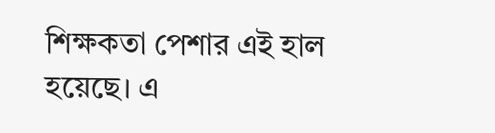শিক্ষকতা পেশার এই হাল হয়েছে। এ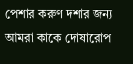পেশার করুণ দশার জন্য আমরা কাকে দোষারোপ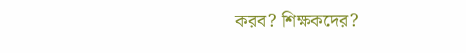করব? শিক্ষকদের?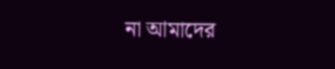না আমাদের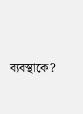ব্যবস্থাকে?